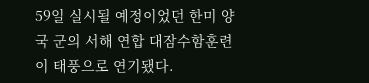59일 실시될 예정이었던 한미 양국 군의 서해 연합 대잠수함훈련이 태풍으로 연기됐다.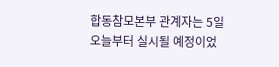합동참모본부 관계자는 5일 오늘부터 실시될 예정이었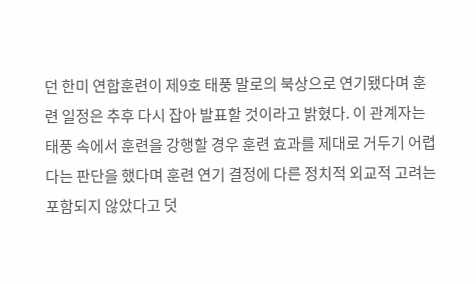던 한미 연합훈련이 제9호 태풍 말로의 북상으로 연기됐다며 훈련 일정은 추후 다시 잡아 발표할 것이라고 밝혔다. 이 관계자는 태풍 속에서 훈련을 강행할 경우 훈련 효과를 제대로 거두기 어렵다는 판단을 했다며 훈련 연기 결정에 다른 정치적 외교적 고려는 포함되지 않았다고 덧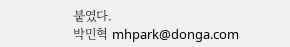붙였다.
박민혁 mhpark@donga.com